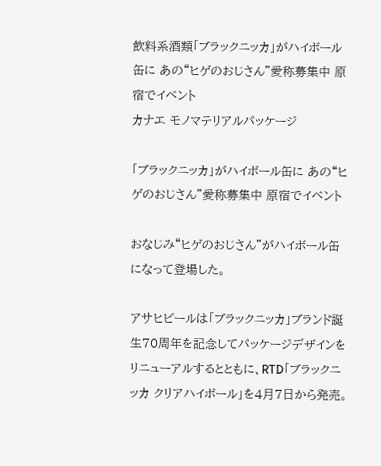飲料系酒類「ブラックニッカ」がハイボール缶に あの“ヒゲのおじさん”愛称募集中 原宿でイベント
カナエ モノマテリアルパッケージ

「ブラックニッカ」がハイボール缶に あの“ヒゲのおじさん”愛称募集中 原宿でイベント

おなじみ“ヒゲのおじさん”がハイボール缶になって登場した。

アサヒビールは「ブラックニッカ」ブランド誕生70周年を記念してパッケージデザインをリニューアルするとともに、RTD「ブラックニッカ クリアハイボール」を4月7日から発売。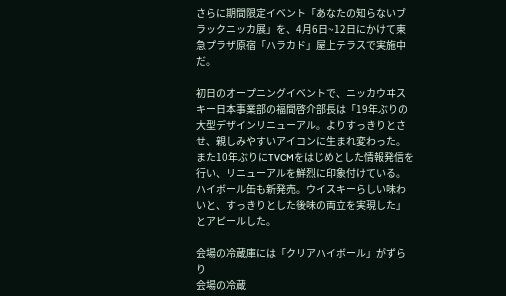さらに期間限定イベント「あなたの知らないブラックニッカ展」を、4月6日~12日にかけて東急プラザ原宿「ハラカド」屋上テラスで実施中だ。

初日のオープニングイベントで、ニッカウヰスキー日本事業部の福間啓介部長は「19年ぶりの大型デザインリニューアル。よりすっきりとさせ、親しみやすいアイコンに生まれ変わった。また10年ぶりにTVCMをはじめとした情報発信を行い、リニューアルを鮮烈に印象付けている。ハイボール缶も新発売。ウイスキーらしい味わいと、すっきりとした後味の両立を実現した」とアピールした。

会場の冷蔵庫には「クリアハイボール」がずらり
会場の冷蔵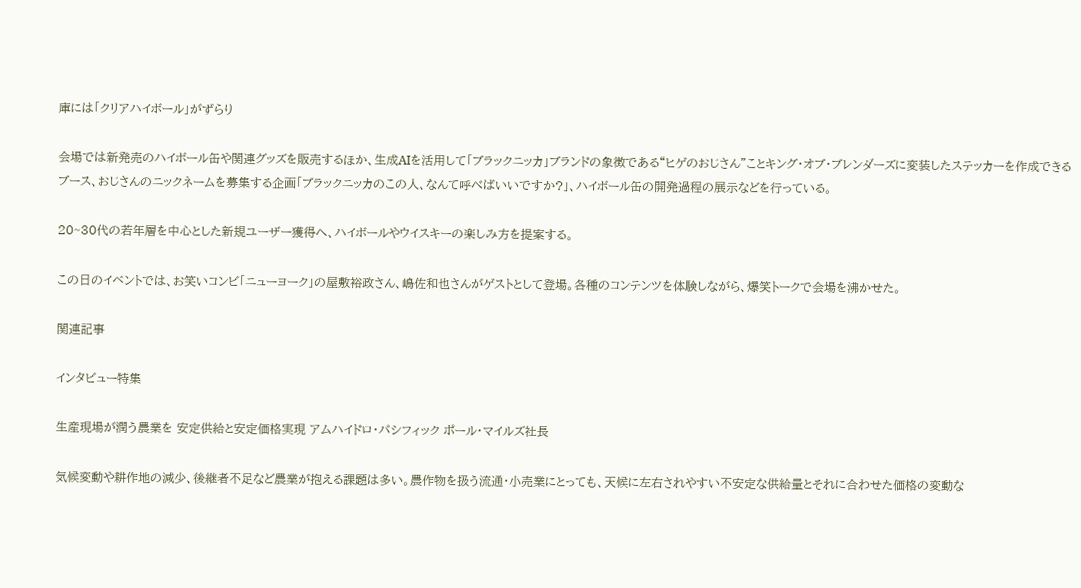庫には「クリアハイボール」がずらり

会場では新発売のハイボール缶や関連グッズを販売するほか、生成AIを活用して「ブラックニッカ」ブランドの象徴である“ヒゲのおじさん”ことキング・オブ・ブレンダーズに変装したステッカーを作成できるブース、おじさんのニックネームを募集する企画「ブラックニッカのこの人、なんて呼べばいいですか?」、ハイボール缶の開発過程の展示などを行っている。

20~30代の若年層を中心とした新規ユーザー獲得へ、ハイボールやウイスキーの楽しみ方を提案する。

この日のイベントでは、お笑いコンビ「ニューヨーク」の屋敷裕政さん、嶋佐和也さんがゲストとして登場。各種のコンテンツを体験しながら、爆笑トークで会場を沸かせた。

関連記事

インタビュー特集

生産現場が潤う農業を 安定供給と安定価格実現 アムハイドロ・パシフィック ポール・マイルズ社長

気候変動や耕作地の減少、後継者不足など農業が抱える課題は多い。農作物を扱う流通・小売業にとっても、天候に左右されやすい不安定な供給量とそれに合わせた価格の変動な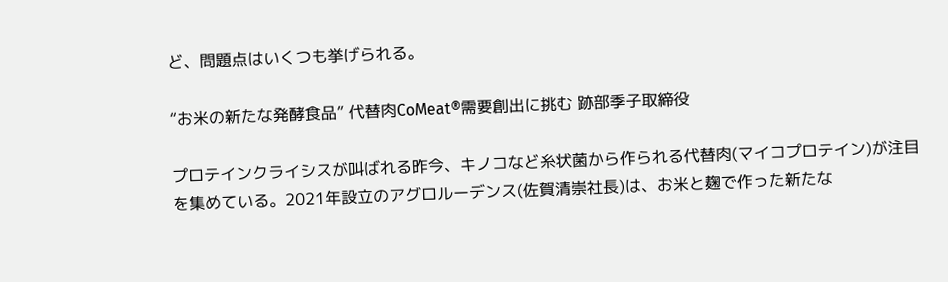ど、問題点はいくつも挙げられる。

“お米の新たな発酵食品” 代替肉CoMeat®需要創出に挑む 跡部季子取締役

プロテインクライシスが叫ばれる昨今、キノコなど糸状菌から作られる代替肉(マイコプロテイン)が注目を集めている。2021年設立のアグロルーデンス(佐賀清崇社長)は、お米と麹で作った新たな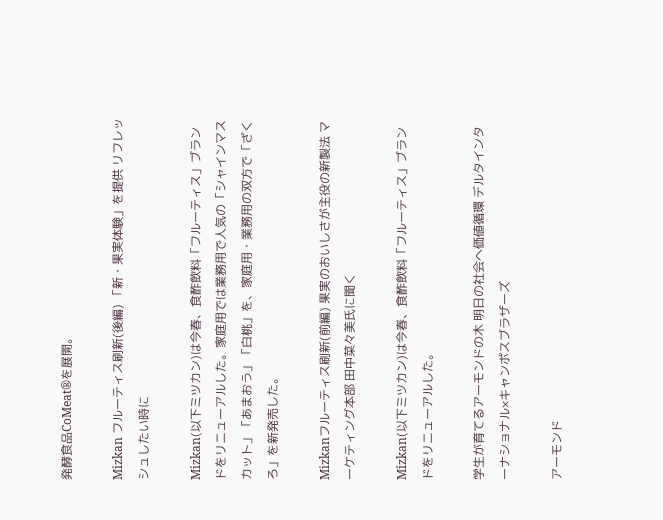発酵食品CoMeat®を展開。

Mizkan フルーティス刷新(後編) 「新・果実体験」を提供 リフレッシュしたい時に

Mizkan(以下ミツカン)は今春、食酢飲料「フルーティス」ブランドをリニューアルした。家庭用では業務用で人気の「シャインマスカット」「あまおう」「白桃」を、家庭用・業務用の双方で「ざくろ」を新発売した。

Mizkanフルーティス刷新(前編) 果実のおいしさが主役の新製法 マーケティング本部 田中菜々美氏に聞く

Mizkan(以下ミツカン)は今春、食酢飲料「フルーティス」ブランドをリニューアルした。

学生が育てるアーモンドの木 明日の社会へ価値循環 デルタインターナショナル×キャンポスブラザーズ

アーモンド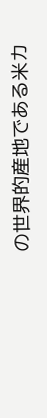の世界的産地である米カ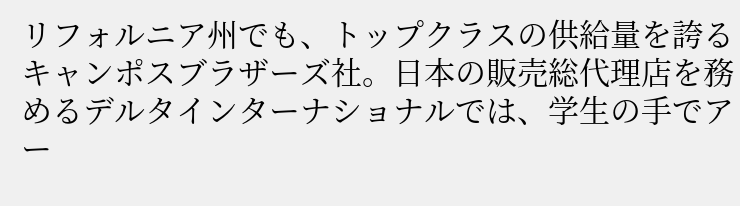リフォルニア州でも、トップクラスの供給量を誇るキャンポスブラザーズ社。日本の販売総代理店を務めるデルタインターナショナルでは、学生の手でアー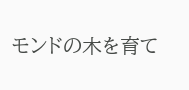モンドの木を育て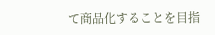て商品化することを目指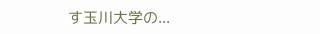す玉川大学の...